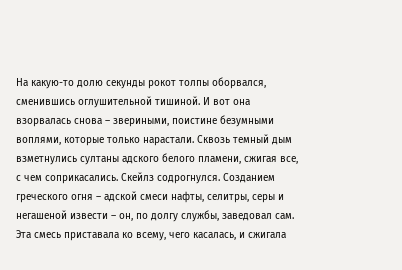На какую-то долю секунды рокот толпы оборвался, сменившись оглушительной тишиной. И вот она взорвалась снова – звериными, поистине безумными воплями, которые только нарастали. Сквозь темный дым взметнулись султаны адского белого пламени, сжигая все, с чем соприкасались. Скейлз содрогнулся. Созданием греческого огня – адской смеси нафты, селитры, серы и негашеной извести – он, по долгу службы, заведовал сам. Эта смесь приставала ко всему, чего касалась, и сжигала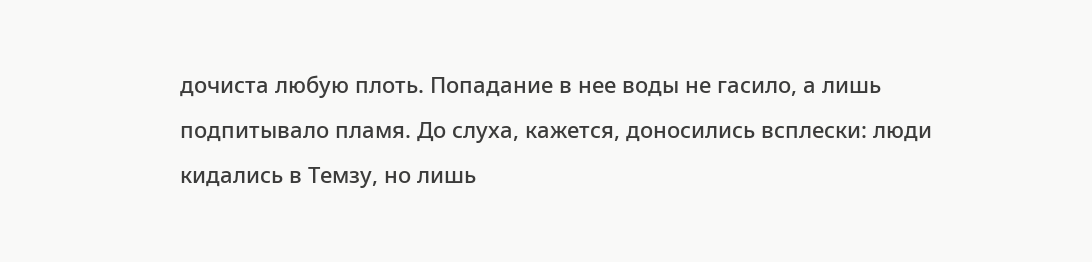дочиста любую плоть. Попадание в нее воды не гасило, а лишь подпитывало пламя. До слуха, кажется, доносились всплески: люди кидались в Темзу, но лишь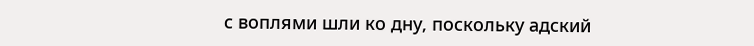с воплями шли ко дну, поскольку адский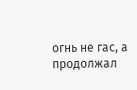огнь не гас, а продолжал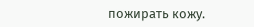пожирать кожу.